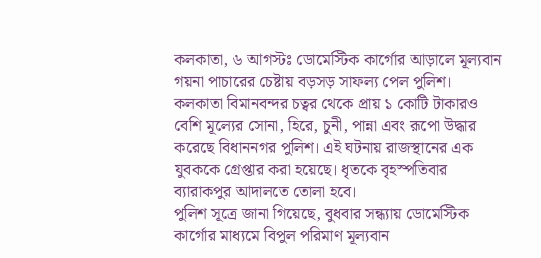কলকাতা, ৬ আগস্টঃ ডোমেস্টিক কার্গোর আড়ালে মূল্যবান গয়না পাচারের চেষ্টায় বড়সড় সাফল্য পেল পুলিশ। কলকাতা বিমানবন্দর চত্বর থেকে প্রায় ১ কোটি টাকারও বেশি মূল্যের সোনা, হিরে, চুনী, পান্না এবং রূপো উদ্ধার করেছে বিধাননগর পুলিশ। এই ঘটনায় রাজস্থানের এক যুবককে গ্রেপ্তার করা হয়েছে। ধৃতকে বৃহস্পতিবার ব্যারাকপুর আদালতে তোলা হবে।
পুলিশ সূত্রে জানা গিয়েছে, বুধবার সন্ধ্যায় ডোমেস্টিক কার্গোর মাধ্যমে বিপুল পরিমাণ মূল্যবান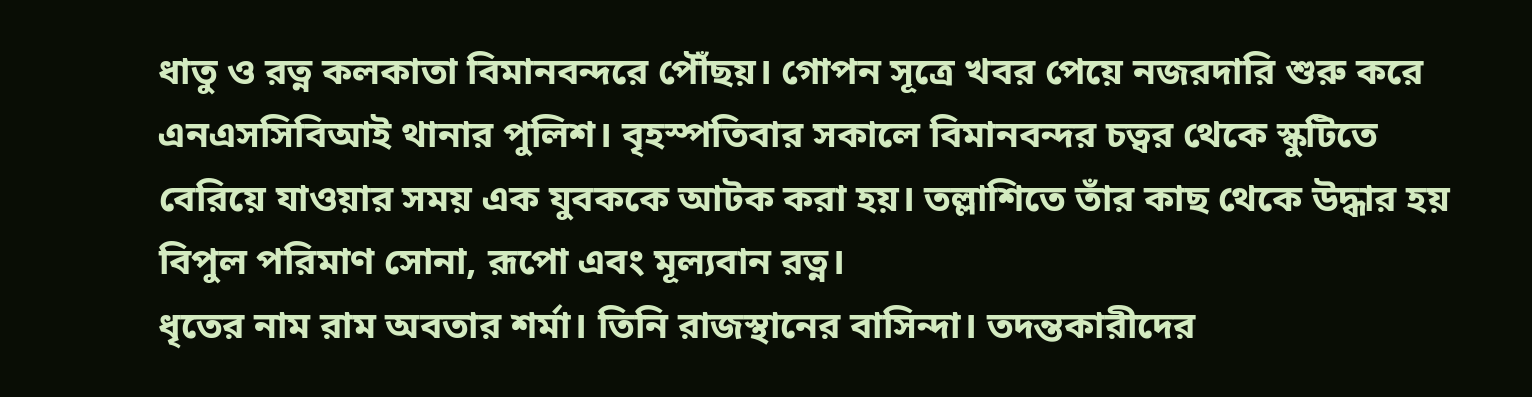ধাতু ও রত্ন কলকাতা বিমানবন্দরে পৌঁছয়। গোপন সূত্রে খবর পেয়ে নজরদারি শুরু করে এনএসসিবিআই থানার পুলিশ। বৃহস্পতিবার সকালে বিমানবন্দর চত্বর থেকে স্কুটিতে বেরিয়ে যাওয়ার সময় এক যুবককে আটক করা হয়। তল্লাশিতে তাঁর কাছ থেকে উদ্ধার হয় বিপুল পরিমাণ সোনা, রূপো এবং মূল্যবান রত্ন।
ধৃতের নাম রাম অবতার শর্মা। তিনি রাজস্থানের বাসিন্দা। তদন্তকারীদের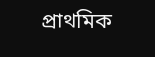প্রাথমিক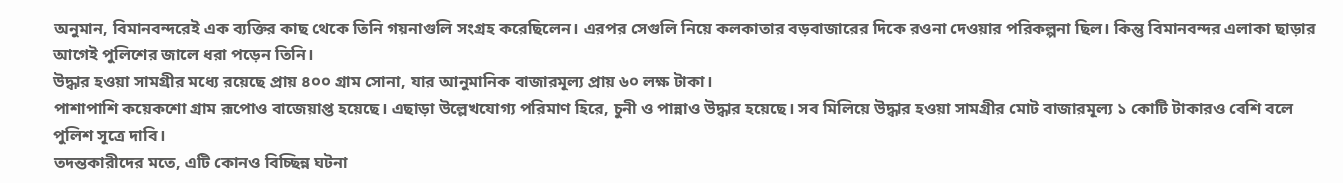অনুমান, বিমানবন্দরেই এক ব্যক্তির কাছ থেকে তিনি গয়নাগুলি সংগ্রহ করেছিলেন। এরপর সেগুলি নিয়ে কলকাতার বড়বাজারের দিকে রওনা দেওয়ার পরিকল্পনা ছিল। কিন্তু বিমানবন্দর এলাকা ছাড়ার আগেই পুলিশের জালে ধরা পড়েন তিনি।
উদ্ধার হওয়া সামগ্রীর মধ্যে রয়েছে প্রায় ৪০০ গ্রাম সোনা, যার আনুমানিক বাজারমূল্য প্রায় ৬০ লক্ষ টাকা।
পাশাপাশি কয়েকশো গ্রাম রূপোও বাজেয়াপ্ত হয়েছে। এছাড়া উল্লেখযোগ্য পরিমাণ হিরে, চুনী ও পান্নাও উদ্ধার হয়েছে। সব মিলিয়ে উদ্ধার হওয়া সামগ্রীর মোট বাজারমূল্য ১ কোটি টাকারও বেশি বলে পুলিশ সূত্রে দাবি।
তদন্তকারীদের মতে, এটি কোনও বিচ্ছিন্ন ঘটনা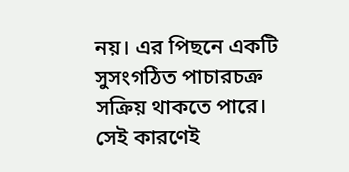নয়। এর পিছনে একটি সুসংগঠিত পাচারচক্র সক্রিয় থাকতে পারে। সেই কারণেই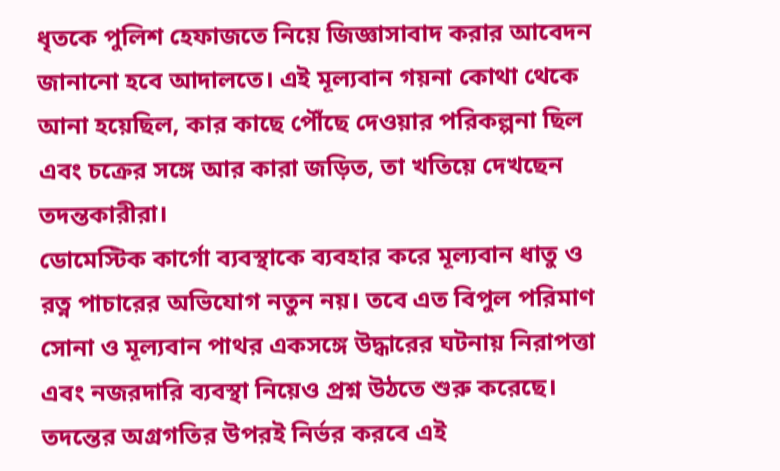ধৃতকে পুলিশ হেফাজতে নিয়ে জিজ্ঞাসাবাদ করার আবেদন জানানো হবে আদালতে। এই মূল্যবান গয়না কোথা থেকে আনা হয়েছিল, কার কাছে পৌঁছে দেওয়ার পরিকল্পনা ছিল এবং চক্রের সঙ্গে আর কারা জড়িত, তা খতিয়ে দেখছেন তদন্তকারীরা।
ডোমেস্টিক কার্গো ব্যবস্থাকে ব্যবহার করে মূল্যবান ধাতু ও রত্ন পাচারের অভিযোগ নতুন নয়। তবে এত বিপুল পরিমাণ সোনা ও মূল্যবান পাথর একসঙ্গে উদ্ধারের ঘটনায় নিরাপত্তা এবং নজরদারি ব্যবস্থা নিয়েও প্রশ্ন উঠতে শুরু করেছে। তদন্তের অগ্রগতির উপরই নির্ভর করবে এই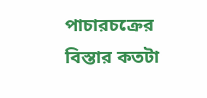পাচারচক্রের বিস্তার কতটা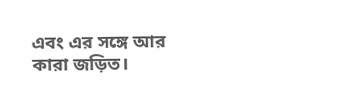এবং এর সঙ্গে আর কারা জড়িত।